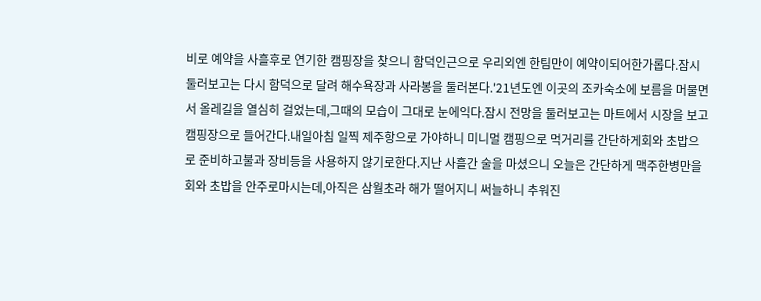비로 예약을 사흘후로 연기한 캠핑장을 찾으니 함덕인근으로 우리외엔 한팀만이 예약이되어한가롭다.잠시 둘러보고는 다시 함덕으로 달려 해수욕장과 사라봉을 둘러본다.'21년도엔 이곳의 조카숙소에 보름을 머물면서 올레길을 열심히 걸었는데,그때의 모습이 그대로 눈에익다.잠시 전망을 둘러보고는 마트에서 시장을 보고 캠핑장으로 들어간다.내일아침 일찍 제주항으로 가야하니 미니멀 캠핑으로 먹거리를 간단하게회와 초밥으로 준비하고불과 장비등을 사용하지 않기로한다.지난 사흘간 술을 마셨으니 오늘은 간단하게 맥주한병만을 회와 초밥을 안주로마시는데,아직은 삼월초라 해가 떨어지니 써늘하니 추워진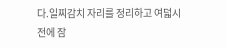다.일찌감치 자리를 정리하고 여덟시전에 잠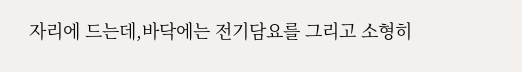자리에 드는데,바닥에는 전기담요를 그리고 소형히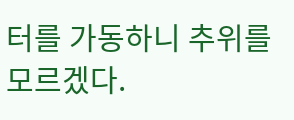터를 가동하니 추위를 모르겠다.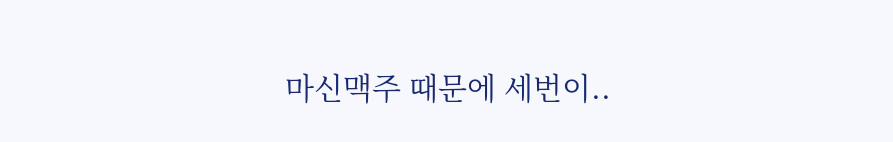마신맥주 때문에 세번이..